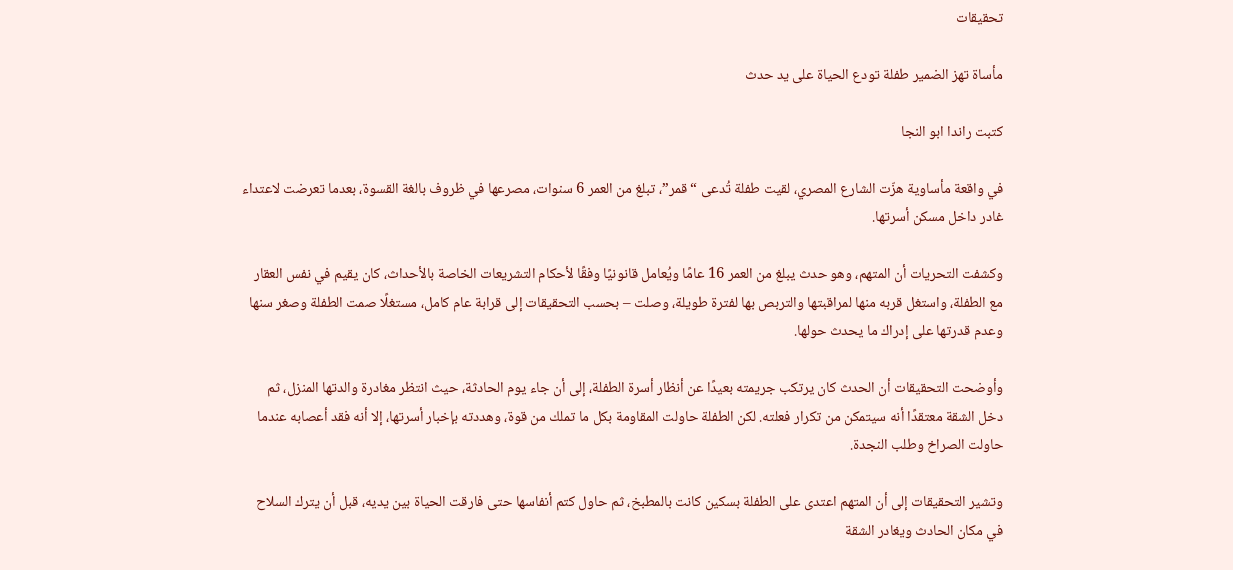تحقيقات

مأساة تهز الضمير طفلة تودع الحياة على يد حدث

كتبت راندا ابو النجا

في واقعة مأساوية هزّت الشارع المصري، لقيت طفلة تُدعى “قمر”، تبلغ من العمر 6 سنوات، مصرعها في ظروف بالغة القسوة، بعدما تعرضت لاعتداء غادر داخل مسكن أسرتها.

وكشفت التحريات أن المتهم، وهو حدث يبلغ من العمر 16 عامًا ويُعامل قانونيًا وفقًا لأحكام التشريعات الخاصة بالأحداث، كان يقيم في نفس العقار مع الطفلة، واستغل قربه منها لمراقبتها والتربص بها لفترة طويلة، وصلت – بحسب التحقيقات إلى قرابة عام كامل، مستغلًا صمت الطفلة وصغر سنها وعدم قدرتها على إدراك ما يحدث حولها.

وأوضحت التحقيقات أن الحدث كان يرتكب جريمته بعيدًا عن أنظار أسرة الطفلة، إلى أن جاء يوم الحادثة، حيث انتظر مغادرة والدتها المنزل، ثم دخل الشقة معتقدًا أنه سيتمكن من تكرار فعلته. لكن الطفلة حاولت المقاومة بكل ما تملك من قوة، وهددته بإخبار أسرتها، إلا أنه فقد أعصابه عندما حاولت الصراخ وطلب النجدة.

وتشير التحقيقات إلى أن المتهم اعتدى على الطفلة بسكين كانت بالمطبخ، ثم حاول كتم أنفاسها حتى فارقت الحياة بين يديه، قبل أن يترك السلاح في مكان الحادث ويغادر الشقة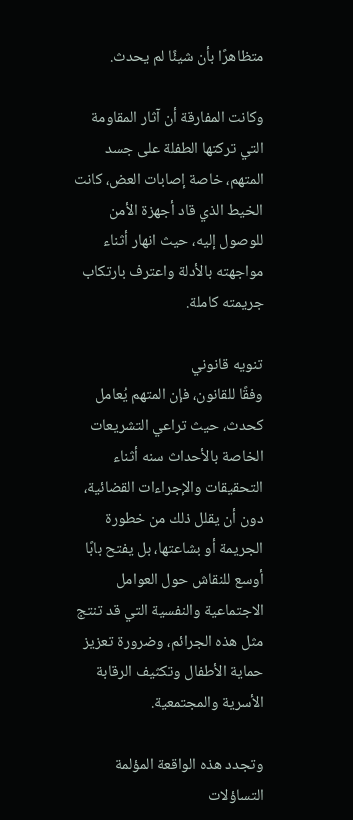متظاهرًا بأن شيئًا لم يحدث.

وكانت المفارقة أن آثار المقاومة التي تركتها الطفلة على جسد المتهم، خاصة إصابات العض، كانت الخيط الذي قاد أجهزة الأمن للوصول إليه، حيث انهار أثناء مواجهته بالأدلة واعترف بارتكاب جريمته كاملة.

تنويه قانوني
وفقًا للقانون، فإن المتهم يُعامل كحدث، حيث تراعي التشريعات الخاصة بالأحداث سنه أثناء التحقيقات والإجراءات القضائية، دون أن يقلل ذلك من خطورة الجريمة أو بشاعتها، بل يفتح بابًا أوسع للنقاش حول العوامل الاجتماعية والنفسية التي قد تنتج مثل هذه الجرائم، وضرورة تعزيز حماية الأطفال وتكثيف الرقابة الأسرية والمجتمعية.

وتجدد هذه الواقعة المؤلمة التساؤلات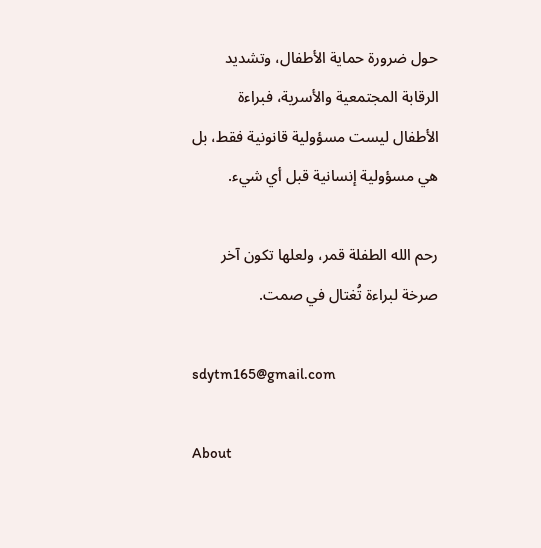حول ضرورة حماية الأطفال، وتشديد الرقابة المجتمعية والأسرية، فبراءة الأطفال ليست مسؤولية قانونية فقط، بل هي مسؤولية إنسانية قبل أي شيء.

رحم الله الطفلة قمر، ولعلها تكون آخر صرخة لبراءة تُغتال في صمت.

sdytm165@gmail.com

About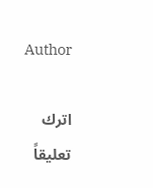Author

اترك تعليقاً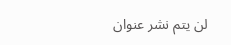لن يتم نشر عنوان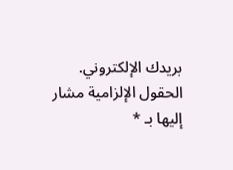بريدك الإلكتروني. الحقول الإلزامية مشار إليها بـ *